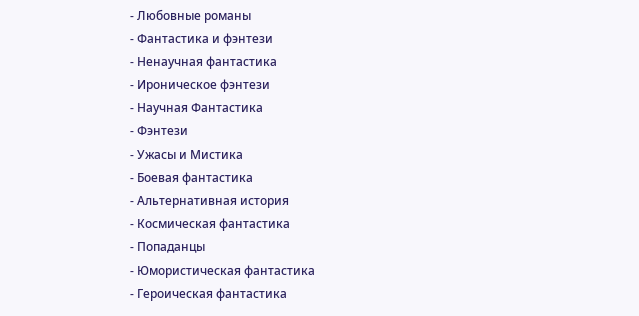- Любовные романы
- Фантастика и фэнтези
- Ненаучная фантастика
- Ироническое фэнтези
- Научная Фантастика
- Фэнтези
- Ужасы и Мистика
- Боевая фантастика
- Альтернативная история
- Космическая фантастика
- Попаданцы
- Юмористическая фантастика
- Героическая фантастика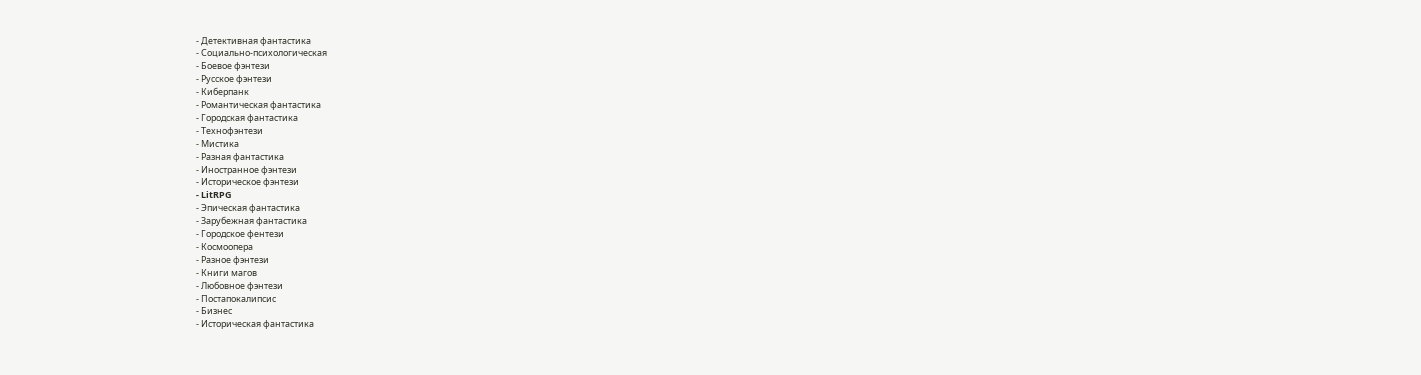- Детективная фантастика
- Социально-психологическая
- Боевое фэнтези
- Русское фэнтези
- Киберпанк
- Романтическая фантастика
- Городская фантастика
- Технофэнтези
- Мистика
- Разная фантастика
- Иностранное фэнтези
- Историческое фэнтези
- LitRPG
- Эпическая фантастика
- Зарубежная фантастика
- Городское фентези
- Космоопера
- Разное фэнтези
- Книги магов
- Любовное фэнтези
- Постапокалипсис
- Бизнес
- Историческая фантастика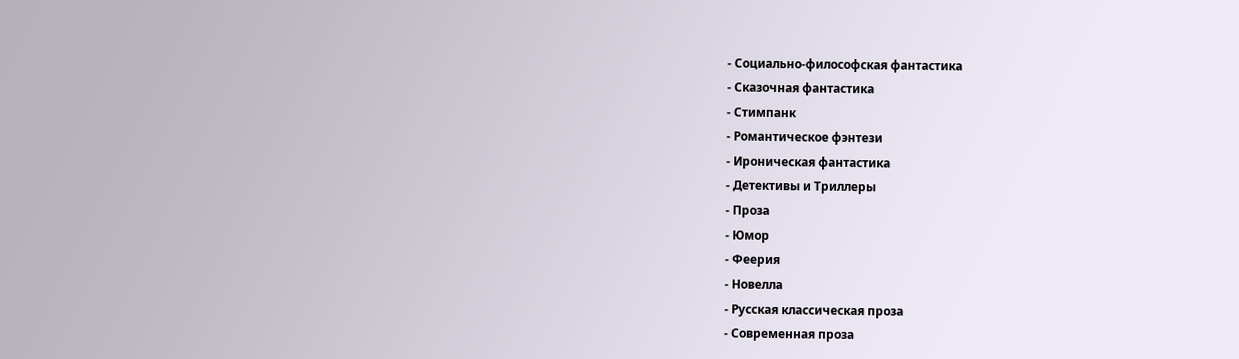- Социально-философская фантастика
- Сказочная фантастика
- Стимпанк
- Романтическое фэнтези
- Ироническая фантастика
- Детективы и Триллеры
- Проза
- Юмор
- Феерия
- Новелла
- Русская классическая проза
- Современная проза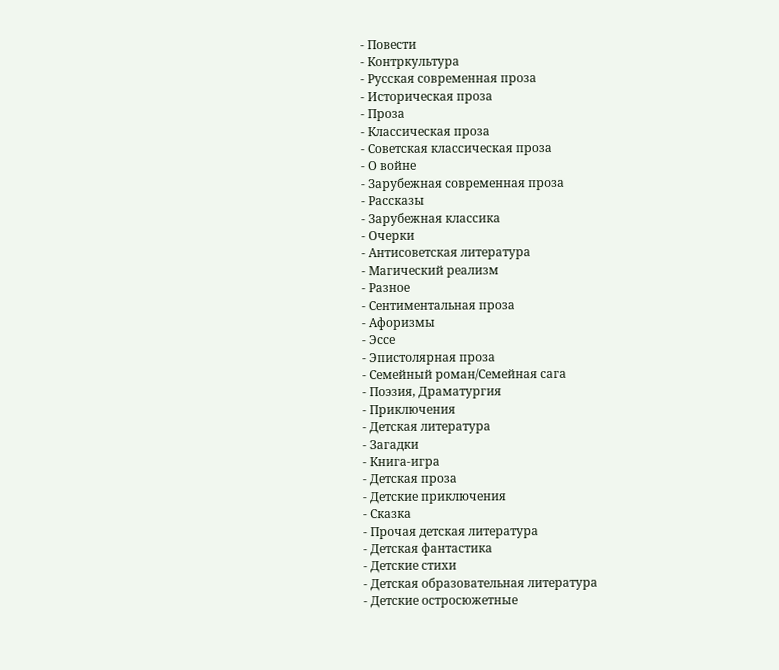- Повести
- Контркультура
- Русская современная проза
- Историческая проза
- Проза
- Классическая проза
- Советская классическая проза
- О войне
- Зарубежная современная проза
- Рассказы
- Зарубежная классика
- Очерки
- Антисоветская литература
- Магический реализм
- Разное
- Сентиментальная проза
- Афоризмы
- Эссе
- Эпистолярная проза
- Семейный роман/Семейная сага
- Поэзия, Драматургия
- Приключения
- Детская литература
- Загадки
- Книга-игра
- Детская проза
- Детские приключения
- Сказка
- Прочая детская литература
- Детская фантастика
- Детские стихи
- Детская образовательная литература
- Детские остросюжетные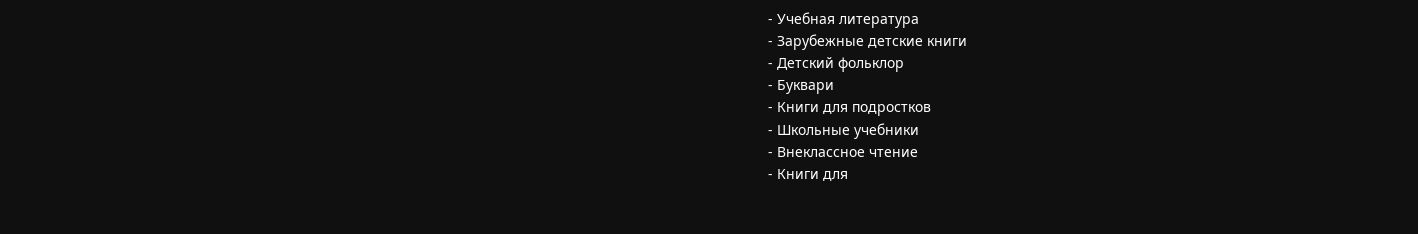- Учебная литература
- Зарубежные детские книги
- Детский фольклор
- Буквари
- Книги для подростков
- Школьные учебники
- Внеклассное чтение
- Книги для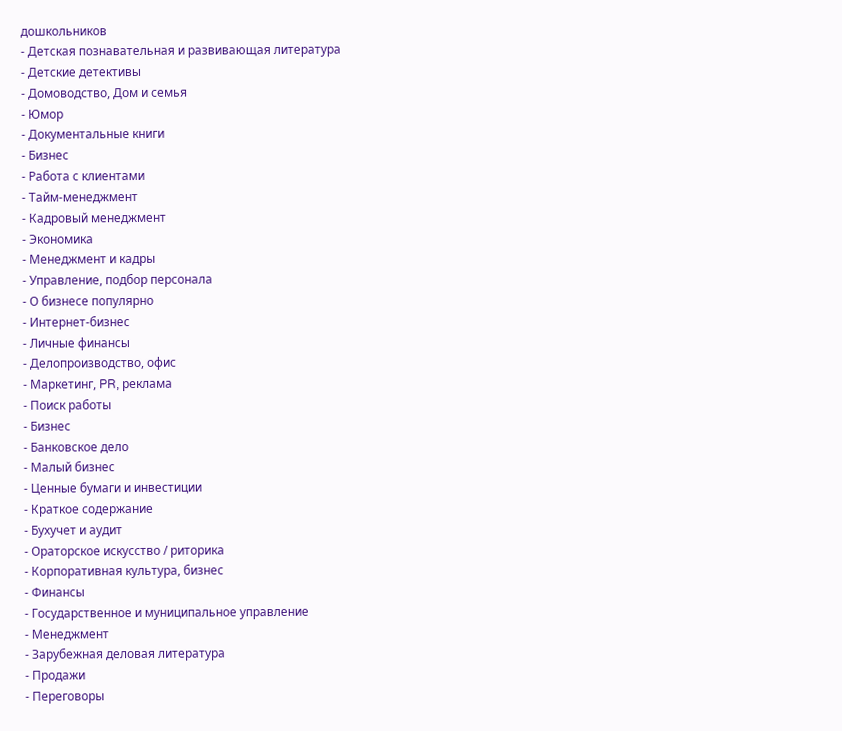дошкольников
- Детская познавательная и развивающая литература
- Детские детективы
- Домоводство, Дом и семья
- Юмор
- Документальные книги
- Бизнес
- Работа с клиентами
- Тайм-менеджмент
- Кадровый менеджмент
- Экономика
- Менеджмент и кадры
- Управление, подбор персонала
- О бизнесе популярно
- Интернет-бизнес
- Личные финансы
- Делопроизводство, офис
- Маркетинг, PR, реклама
- Поиск работы
- Бизнес
- Банковское дело
- Малый бизнес
- Ценные бумаги и инвестиции
- Краткое содержание
- Бухучет и аудит
- Ораторское искусство / риторика
- Корпоративная культура, бизнес
- Финансы
- Государственное и муниципальное управление
- Менеджмент
- Зарубежная деловая литература
- Продажи
- Переговоры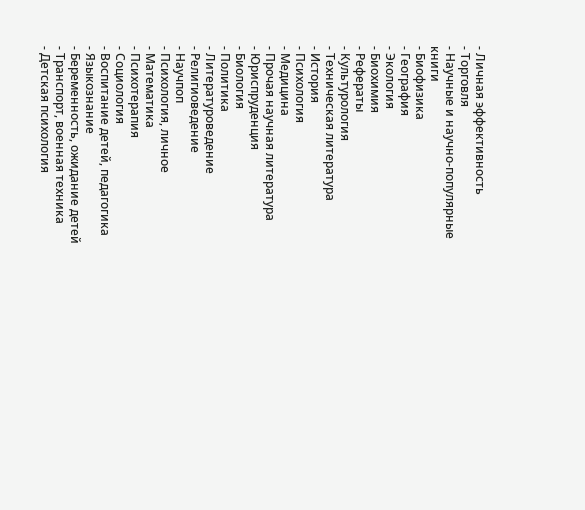- Личная эффективность
- Торговля
- Научные и научно-популярные книги
- Биофизика
- География
- Экология
- Биохимия
- Рефераты
- Культурология
- Техническая литература
- История
- Психология
- Медицина
- Прочая научная литература
- Юриспруденция
- Биология
- Политика
- Литературоведение
- Религиоведение
- Научпоп
- Психология, личное
- Математика
- Психотерапия
- Социология
- Воспитание детей, педагогика
- Языкознание
- Беременность, ожидание детей
- Транспорт, военная техника
- Детская психология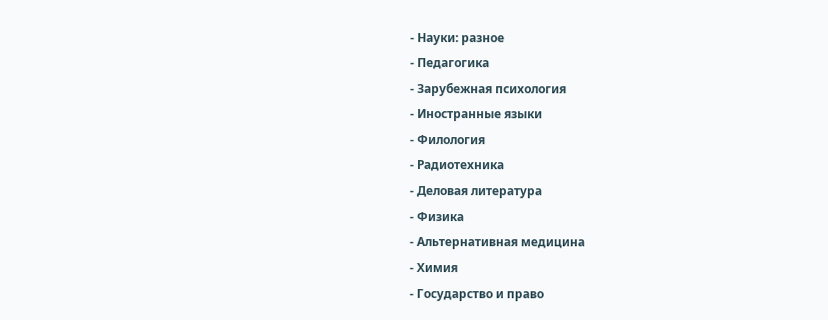- Науки: разное
- Педагогика
- Зарубежная психология
- Иностранные языки
- Филология
- Радиотехника
- Деловая литература
- Физика
- Альтернативная медицина
- Химия
- Государство и право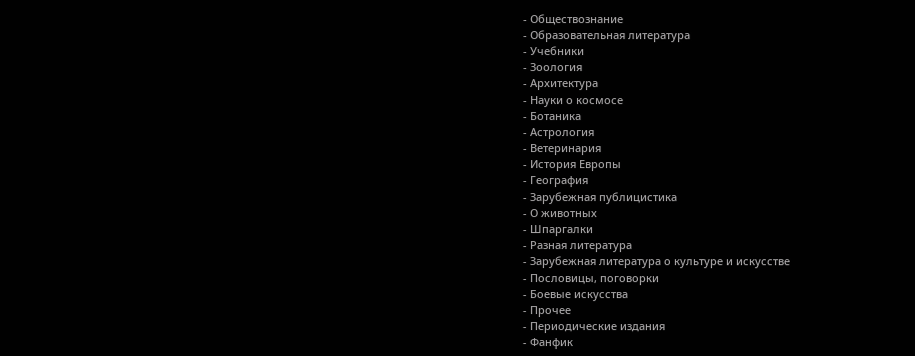- Обществознание
- Образовательная литература
- Учебники
- Зоология
- Архитектура
- Науки о космосе
- Ботаника
- Астрология
- Ветеринария
- История Европы
- География
- Зарубежная публицистика
- О животных
- Шпаргалки
- Разная литература
- Зарубежная литература о культуре и искусстве
- Пословицы, поговорки
- Боевые искусства
- Прочее
- Периодические издания
- Фанфик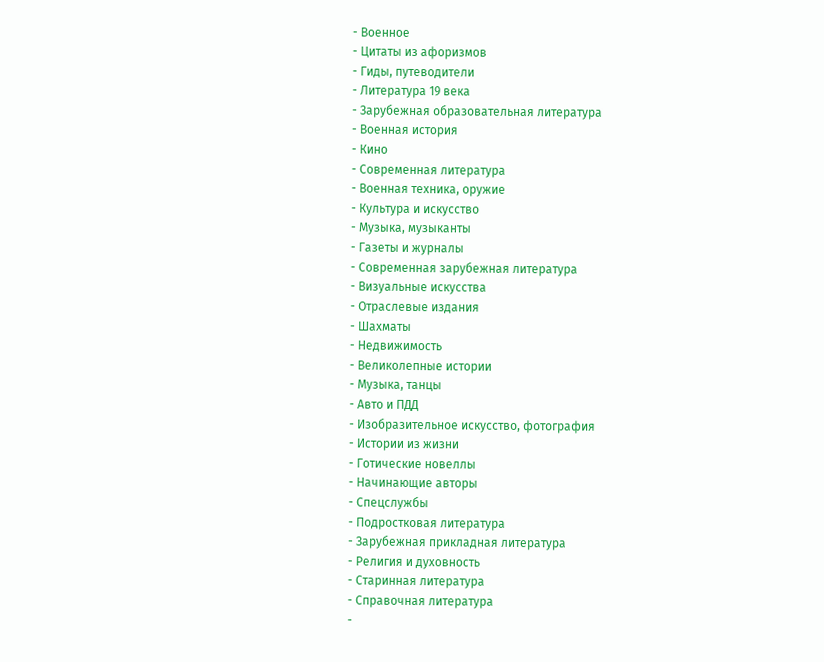- Военное
- Цитаты из афоризмов
- Гиды, путеводители
- Литература 19 века
- Зарубежная образовательная литература
- Военная история
- Кино
- Современная литература
- Военная техника, оружие
- Культура и искусство
- Музыка, музыканты
- Газеты и журналы
- Современная зарубежная литература
- Визуальные искусства
- Отраслевые издания
- Шахматы
- Недвижимость
- Великолепные истории
- Музыка, танцы
- Авто и ПДД
- Изобразительное искусство, фотография
- Истории из жизни
- Готические новеллы
- Начинающие авторы
- Спецслужбы
- Подростковая литература
- Зарубежная прикладная литература
- Религия и духовность
- Старинная литература
- Справочная литература
-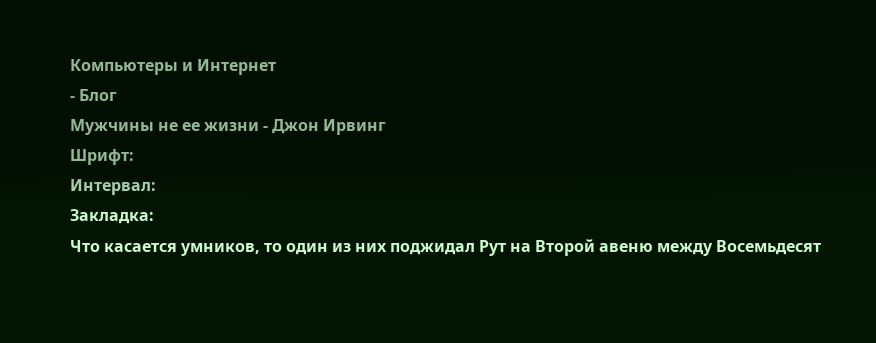Компьютеры и Интернет
- Блог
Мужчины не ее жизни - Джон Ирвинг
Шрифт:
Интервал:
Закладка:
Что касается умников, то один из них поджидал Рут на Второй авеню между Восемьдесят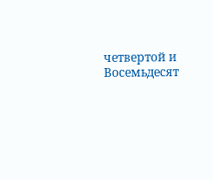четвертой и Восемьдесят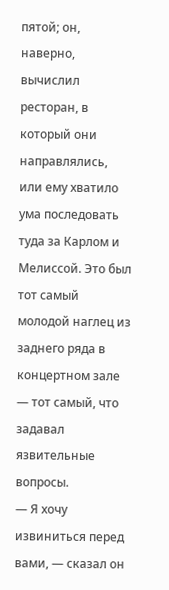пятой; он, наверно, вычислил ресторан, в который они направлялись, или ему хватило ума последовать туда за Карлом и Мелиссой. Это был тот самый молодой наглец из заднего ряда в концертном зале — тот самый, что задавал язвительные вопросы.
— Я хочу извиниться перед вами, — сказал он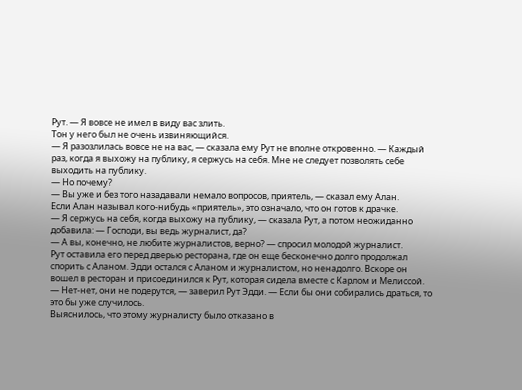Рут. — Я вовсе не имел в виду вас злить.
Тон у него был не очень извиняющийся.
— Я разозлилась вовсе не на вас, — сказала ему Рут не вполне откровенно. — Каждый раз, когда я выхожу на публику, я сержусь на себя. Мне не следует позволять себе выходить на публику.
— Но почему?
— Вы уже и без того назадавали немало вопросов, приятель, — сказал ему Алан.
Если Алан называл кого-нибудь «приятель», это означало, что он готов к драчке.
— Я сержусь на себя, когда выхожу на публику, — сказала Рут, а потом неожиданно добавила: — Господи, вы ведь журналист, да?
— А вы, конечно, не любите журналистов, верно? — спросил молодой журналист.
Рут оставила его перед дверью ресторана, где он еще бесконечно долго продолжал спорить с Аланом. Эдди остался с Аланом и журналистом, но ненадолго. Вскоре он вошел в ресторан и присоединился к Рут, которая сидела вместе с Карлом и Мелиссой.
— Нет-нет, они не подерутся, — заверил Рут Эдди. — Если бы они собирались драться, то это бы уже случилось.
Выяснилось, что этому журналисту было отказано в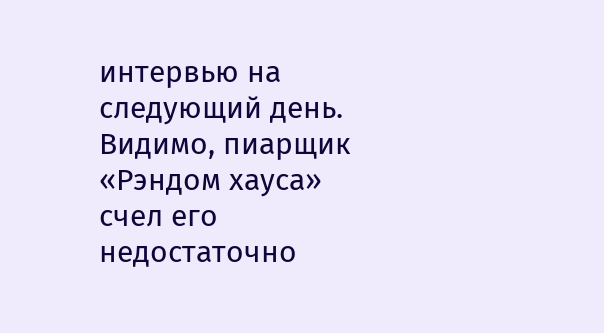интервью на следующий день. Видимо, пиарщик «Рэндом хауса» счел его недостаточно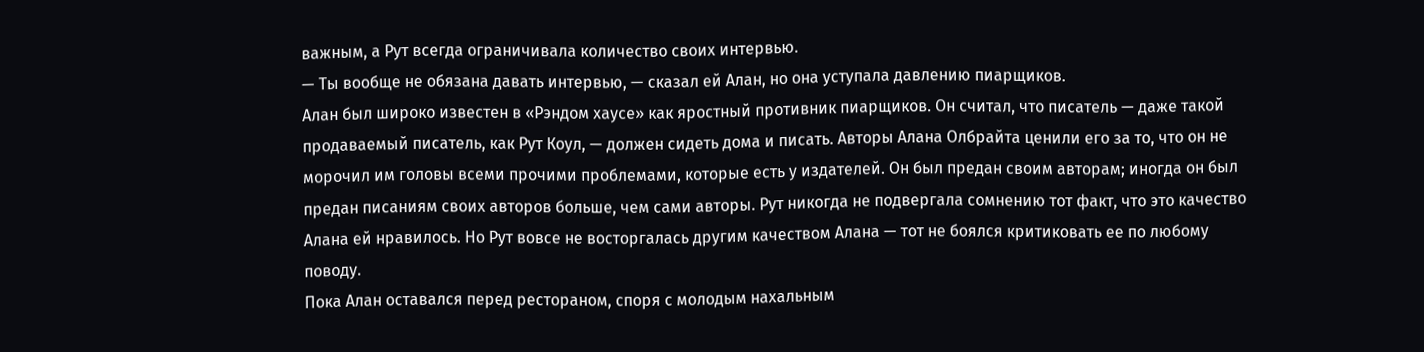важным, а Рут всегда ограничивала количество своих интервью.
— Ты вообще не обязана давать интервью, — сказал ей Алан, но она уступала давлению пиарщиков.
Алан был широко известен в «Рэндом хаусе» как яростный противник пиарщиков. Он считал, что писатель — даже такой продаваемый писатель, как Рут Коул, — должен сидеть дома и писать. Авторы Алана Олбрайта ценили его за то, что он не морочил им головы всеми прочими проблемами, которые есть у издателей. Он был предан своим авторам; иногда он был предан писаниям своих авторов больше, чем сами авторы. Рут никогда не подвергала сомнению тот факт, что это качество Алана ей нравилось. Но Рут вовсе не восторгалась другим качеством Алана — тот не боялся критиковать ее по любому поводу.
Пока Алан оставался перед рестораном, споря с молодым нахальным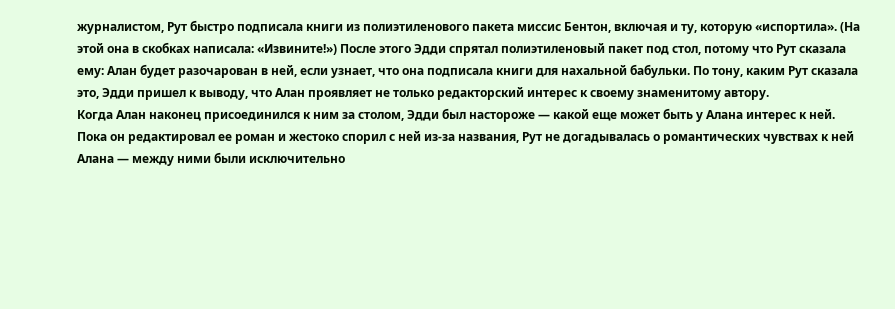журналистом, Рут быстро подписала книги из полиэтиленового пакета миссис Бентон, включая и ту, которую «испортила». (На этой она в скобках написала: «Извините!») После этого Эдди спрятал полиэтиленовый пакет под стол, потому что Рут сказала ему: Алан будет разочарован в ней, если узнает, что она подписала книги для нахальной бабульки. По тону, каким Рут сказала это, Эдди пришел к выводу, что Алан проявляет не только редакторский интерес к своему знаменитому автору.
Когда Алан наконец присоединился к ним за столом, Эдди был настороже — какой еще может быть у Алана интерес к ней.
Пока он редактировал ее роман и жестоко спорил с ней из-за названия, Рут не догадывалась о романтических чувствах к ней Алана — между ними были исключительно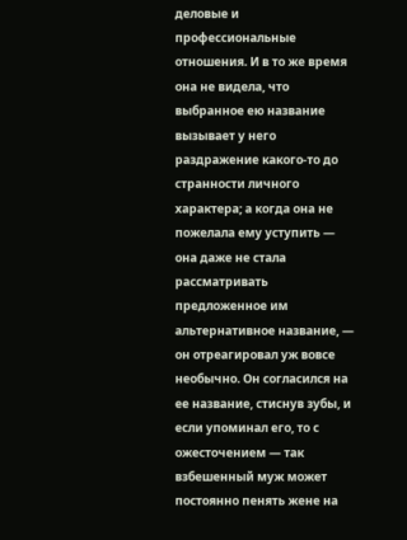деловые и профессиональные отношения. И в то же время она не видела, что выбранное ею название вызывает у него раздражение какого-то до странности личного характера; а когда она не пожелала ему уступить — она даже не стала рассматривать предложенное им альтернативное название, — он отреагировал уж вовсе необычно. Он согласился на ее название, стиснув зубы, и если упоминал его, то с ожесточением — так взбешенный муж может постоянно пенять жене на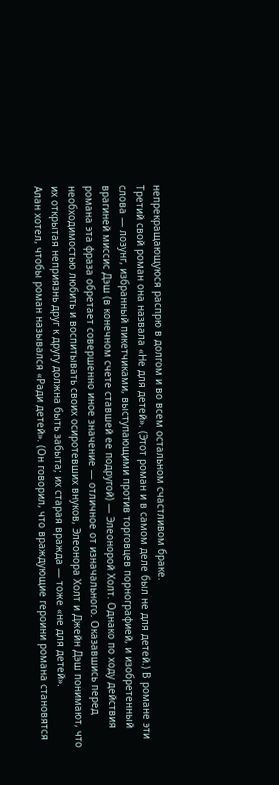непрекращающуюся распрю в долгом и во всем остальном счастливом браке.
Третий свой роман она назвала «Не для детей». (Этот роман и в самом деле был не для детей.) В романе эти слова — лозунг, избранный пикетчиками, выступающими против торговцев порнографией, и изобретенный врагиней миссис Дэш (в конечном счете ставшей ее подругой) — Элеонорой Холт. Однако по ходу действия романа эта фраза обретает совершенно иное значение — отличное от изначального. Оказавшись перед необходимостью любить и воспитывать своих осиротевших внуков, Элеонора Холт и Джейн Дэш понимают, что их открытая неприязнь друг к другу должна быть забыта; их старая вражда — тоже «не для детей».
Алан хотел, чтобы роман назывался «Ради детей». (Он говорил, что враждующие героини романа становятся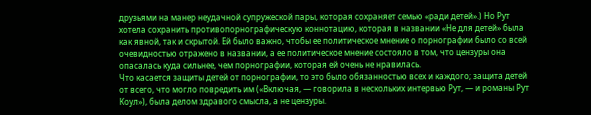друзьями на манер неудачной супружеской пары, которая сохраняет семью «ради детей».) Но Рут хотела сохранить противопорнографическую коннотацию, которая в названии «Не для детей» была как явной, так и скрытой. Ей было важно, чтобы ее политическое мнение о порнографии было со всей очевидностью отражено в названии, а ее политическое мнение состояло в том, что цензуры она опасалась куда сильнее, чем порнографии, которая ей очень не нравилась.
Что касается защиты детей от порнографии, то это было обязанностью всех и каждого; защита детей от всего, что могло повредить им («Включая, — говорила в нескольких интервью Рут, — и романы Рут Коул»), была делом здравого смысла, а не цензуры.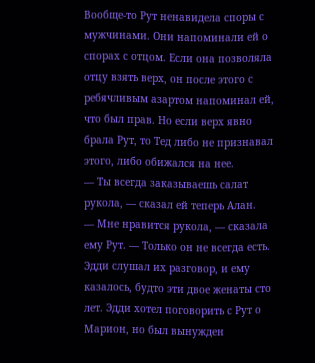Вообще-то Рут ненавидела споры с мужчинами. Они напоминали ей о спорах с отцом. Если она позволяла отцу взять верх, он после этого с ребячливым азартом напоминал ей, что был прав. Но если верх явно брала Рут, то Тед либо не признавал этого, либо обижался на нее.
— Ты всегда заказываешь салат рукола, — сказал ей теперь Алан.
— Мне нравится рукола, — сказала ему Рут. — Только он не всегда есть.
Эдди слушал их разговор, и ему казалось, будто эти двое женаты сто лет. Эдди хотел поговорить с Рут о Марион, но был вынужден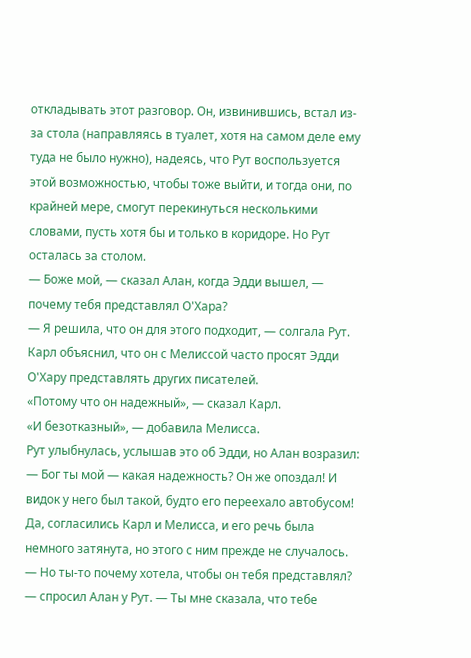откладывать этот разговор. Он, извинившись, встал из-за стола (направляясь в туалет, хотя на самом деле ему туда не было нужно), надеясь, что Рут воспользуется этой возможностью, чтобы тоже выйти, и тогда они, по крайней мере, смогут перекинуться несколькими словами, пусть хотя бы и только в коридоре. Но Рут осталась за столом.
— Боже мой, — сказал Алан, когда Эдди вышел, — почему тебя представлял О'Хара?
— Я решила, что он для этого подходит, — солгала Рут.
Карл объяснил, что он с Мелиссой часто просят Эдди О'Хару представлять других писателей.
«Потому что он надежный», — сказал Карл.
«И безотказный», — добавила Мелисса.
Рут улыбнулась, услышав это об Эдди, но Алан возразил:
— Бог ты мой — какая надежность? Он же опоздал! И видок у него был такой, будто его переехало автобусом!
Да, согласились Карл и Мелисса, и его речь была немного затянута, но этого с ним прежде не случалось.
— Но ты-то почему хотела, чтобы он тебя представлял? — спросил Алан у Рут. — Ты мне сказала, что тебе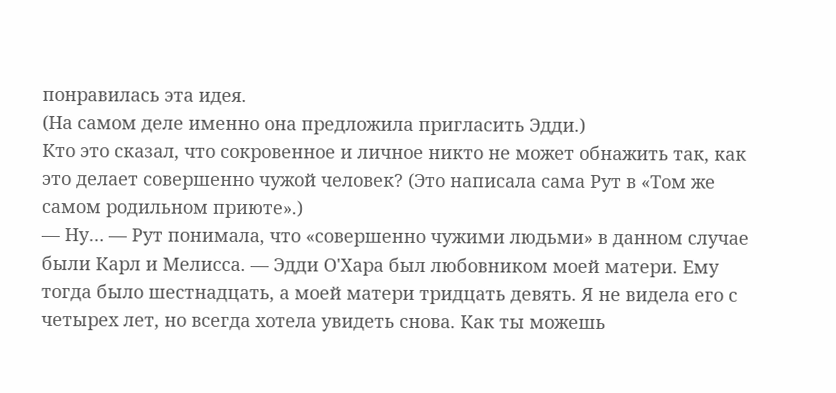понравилась эта идея.
(На самом деле именно она предложила пригласить Эдди.)
Кто это сказал, что сокровенное и личное никто не может обнажить так, как это делает совершенно чужой человек? (Это написала сама Рут в «Том же самом родильном приюте».)
— Ну… — Рут понимала, что «совершенно чужими людьми» в данном случае были Карл и Мелисса. — Эдди О'Хара был любовником моей матери. Ему тогда было шестнадцать, а моей матери тридцать девять. Я не видела его с четырех лет, но всегда хотела увидеть снова. Как ты можешь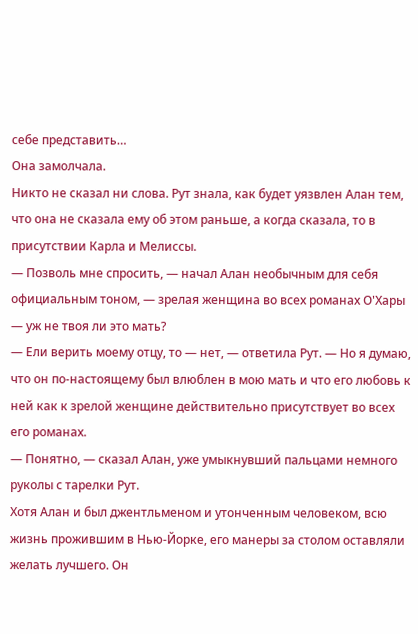себе представить…
Она замолчала.
Никто не сказал ни слова. Рут знала, как будет уязвлен Алан тем, что она не сказала ему об этом раньше, а когда сказала, то в присутствии Карла и Мелиссы.
— Позволь мне спросить, — начал Алан необычным для себя официальным тоном, — зрелая женщина во всех романах О'Хары — уж не твоя ли это мать?
— Ели верить моему отцу, то — нет, — ответила Рут. — Но я думаю, что он по-настоящему был влюблен в мою мать и что его любовь к ней как к зрелой женщине действительно присутствует во всех его романах.
— Понятно, — сказал Алан, уже умыкнувший пальцами немного руколы с тарелки Рут.
Хотя Алан и был джентльменом и утонченным человеком, всю жизнь прожившим в Нью-Йорке, его манеры за столом оставляли желать лучшего. Он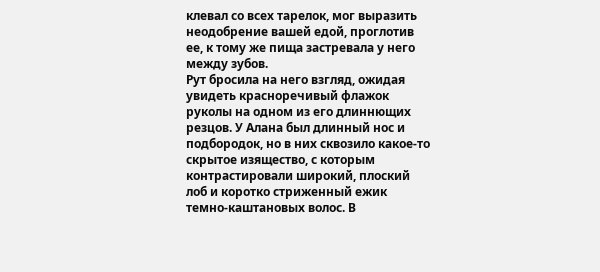клевал со всех тарелок, мог выразить неодобрение вашей едой, проглотив ее, к тому же пища застревала у него между зубов.
Рут бросила на него взгляд, ожидая увидеть красноречивый флажок руколы на одном из его длиннющих резцов. У Алана был длинный нос и подбородок, но в них сквозило какое-то скрытое изящество, с которым контрастировали широкий, плоский лоб и коротко стриженный ежик темно-каштановых волос. В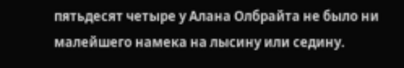пятьдесят четыре у Алана Олбрайта не было ни малейшего намека на лысину или седину.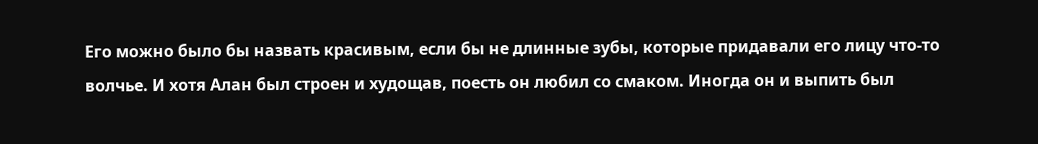Его можно было бы назвать красивым, если бы не длинные зубы, которые придавали его лицу что-то волчье. И хотя Алан был строен и худощав, поесть он любил со смаком. Иногда он и выпить был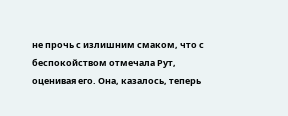не прочь с излишним смаком, что с беспокойством отмечала Рут, оценивая его. Она, казалось, теперь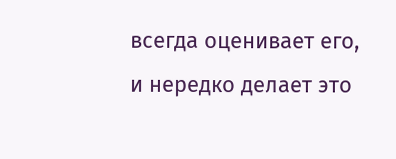всегда оценивает его, и нередко делает это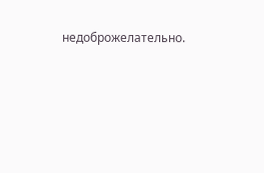недоброжелательно.